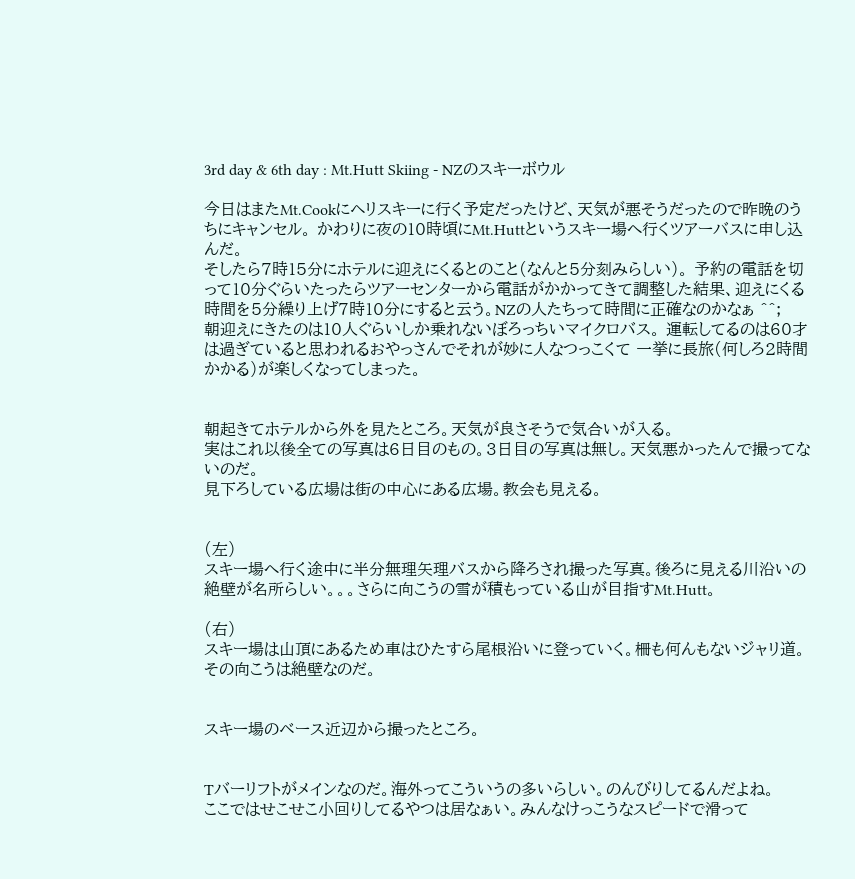3rd day & 6th day : Mt.Hutt Skiing - NZのスキーボウル

今日はまたMt.Cookにヘリスキーに行く予定だったけど、天気が悪そうだったので昨晩のうちにキャンセル。 かわりに夜の10時頃にMt.Huttというスキー場へ行くツアーバスに申し込んだ。
そしたら7時15分にホテルに迎えにくるとのこと(なんと5分刻みらしい)。 予約の電話を切って10分ぐらいたったらツアーセンターから電話がかかってきて調整した結果、迎えにくる時間を5分繰り上げ7時10分にすると云う。NZの人たちって時間に正確なのかなぁ ^^;
朝迎えにきたのは10人ぐらいしか乗れないぼろっちいマイクロバス。 運転してるのは60才は過ぎていると思われるおやっさんでそれが妙に人なつっこくて 一挙に長旅(何しろ2時間かかる)が楽しくなってしまった。


朝起きてホテルから外を見たところ。天気が良さそうで気合いが入る。
実はこれ以後全ての写真は6日目のもの。3日目の写真は無し。天気悪かったんで撮ってないのだ。
見下ろしている広場は街の中心にある広場。教会も見える。


(左)
スキー場へ行く途中に半分無理矢理バスから降ろされ撮った写真。後ろに見える川沿いの絶壁が名所らしい。。。さらに向こうの雪が積もっている山が目指すMt.Hutt。

(右)
スキー場は山頂にあるため車はひたすら尾根沿いに登っていく。柵も何んもないジャリ道。その向こうは絶壁なのだ。


スキー場のベース近辺から撮ったところ。


Tバーリフトがメインなのだ。海外ってこういうの多いらしい。のんびりしてるんだよね。
ここではせこせこ小回りしてるやつは居なぁい。みんなけっこうなスピードで滑って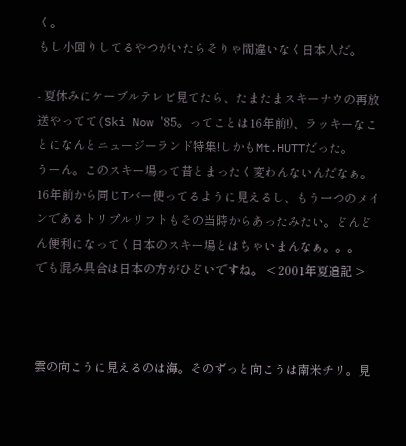く。
もし小回りしてるやつがいたらそりゃ間違いなく日本人だ。

- 夏休みにケーブルテレビ見てたら、たまたまスキーナウの再放送やってて(Ski Now '85。ってことは16年前!)、ラッキーなことになんとニュージーランド特集!しかもMt.HUTTだった。
うーん。このスキー場って昔とまったく変わんないんだなぁ。16年前から同じTバー使ってるように見えるし、もう一つのメインであるトリプルリフトもその当時からあったみたい。どんどん便利になってく日本のスキー場とはちゃいまんなぁ。。。
でも混み具合は日本の方がひどいですね。 < 2001年夏追記 >



雲の向こうに見えるのは海。そのずっと向こうは南米チリ。見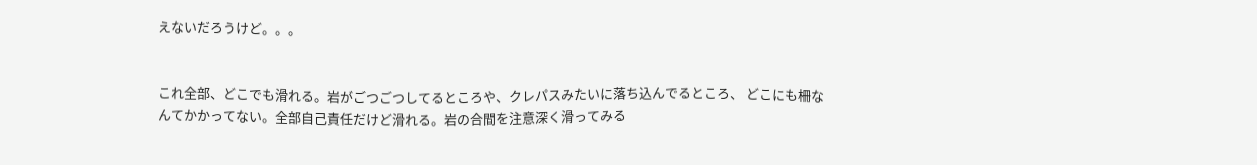えないだろうけど。。。


これ全部、どこでも滑れる。岩がごつごつしてるところや、クレパスみたいに落ち込んでるところ、 どこにも柵なんてかかってない。全部自己責任だけど滑れる。岩の合間を注意深く滑ってみる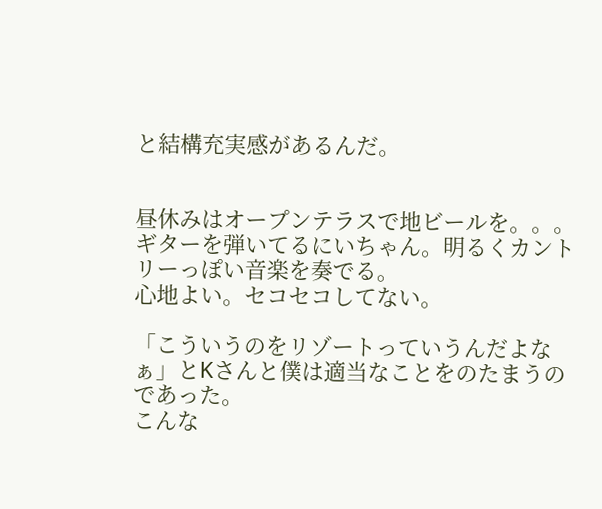と結構充実感があるんだ。


昼休みはオープンテラスで地ビールを。。。
ギターを弾いてるにいちゃん。明るくカントリーっぽい音楽を奏でる。
心地よい。セコセコしてない。

「こういうのをリゾートっていうんだよなぁ」とKさんと僕は適当なことをのたまうのであった。
こんな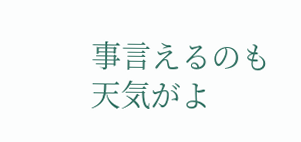事言えるのも天気がよ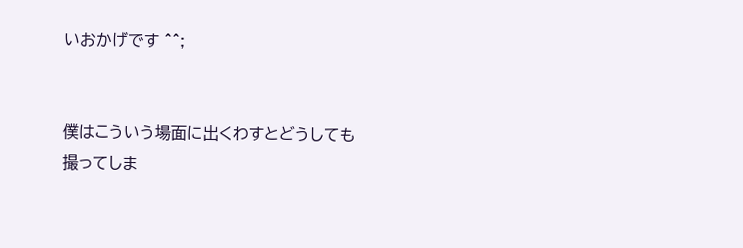いおかげです ^^;


僕はこういう場面に出くわすとどうしても撮ってしま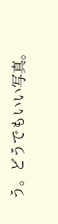う。どうでもいい写真。